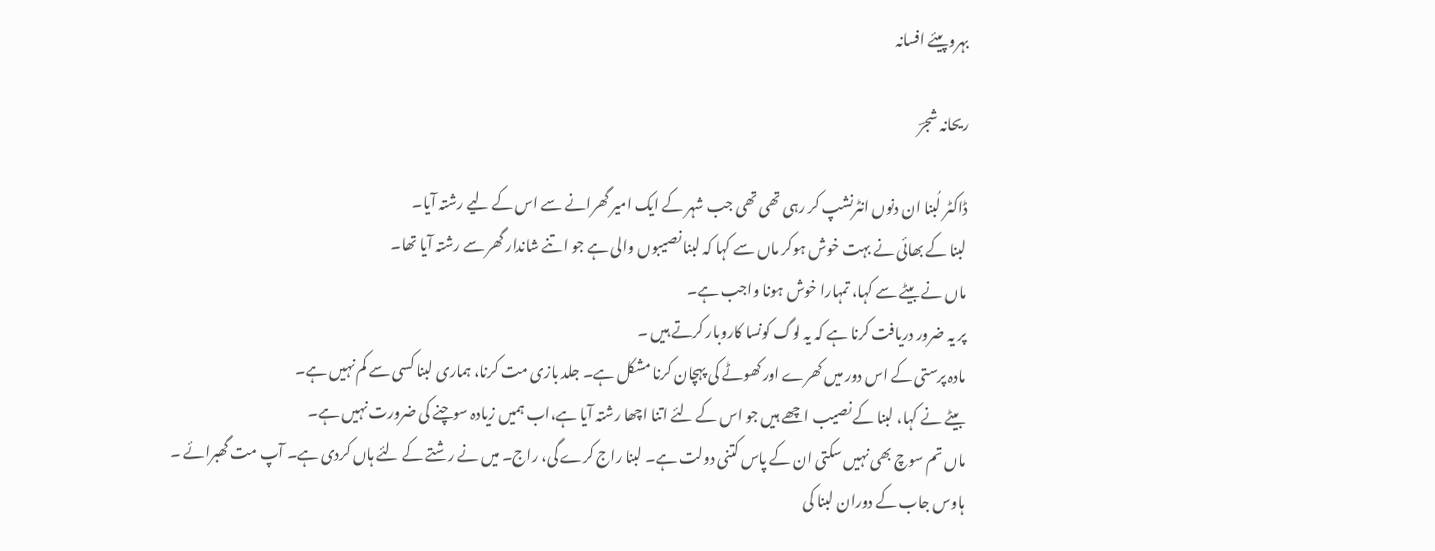بہروپیئے افسانہ

ریحانہ شجرؔ

ڈاکٹر لُبنا ان دنوں انٹرنشپ کر رہی تھی تھی جب شہر کے ایک امیر گھرانے سے اس کے لیے رشتہ آیا۔
لبنا کے بھائی نے بہت خوش ہوکر ماں سے کہا کہ لبنا نصیبوں والی ہے جو اتنے شاندار گھر سے رشتہ آیا تھا۔
ماں نے بیٹے سے کہا، تمہارا خوش ہونا واجب ہے۔
پر یہ ضرور دریافت کرنا ہے کہ یہ لوگ کونسا کاروبار کرتے ہیں ۔
مادہ پرستی کے اس دور میں کھرے اور کھوٹے کی پہچان کرنا مشکل ہے۔ جلد بازی مت کرنا، ہماری لبنا کسی سے کم نہیں ہے۔
بیٹے نے کہا، لبنا کے نصیب اچھے ہیں جو اس کے لئے اتنا اچھا رشتہ آیا ہے،اب ہمیں زیادہ سوچنے کی ضرورت نہیں ہے۔
ماں تم سوچ بھی نہیں سکتی ان کے پاس کتنی دولت ہے۔ لبنا راج کرے گی، راج۔ میں نے رشتے کے لئے ہاں کردی ہے۔ آپ مت گھبرائے ۔
ہاوس جاب کے دوران لبنا کی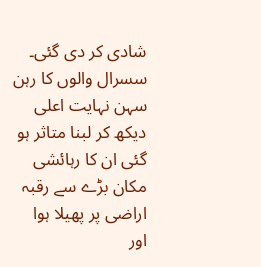شادی کر دی گئی۔
سسرال والوں کا رہن سہن نہایت اعلی دیکھ کر لبنا متاثر ہو گئی ان کا رہائشی مکان بڑے سے رقبہ اراضی پر پھیلا ہوا اور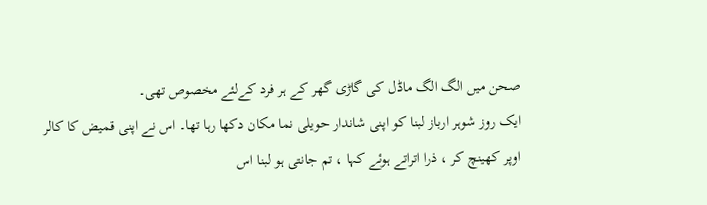صحن میں الگ الگ ماڈل کی گاڑی گھر کے ہر فرد کےلئے مخصوص تھی۔
ایک روز شوہر ارباز لبنا کو اپنی شاندار حویلی نما مکان دکھا رہا تھا۔ اس نے اپنی قمیض کا کالر اوپر کھینچ کر ، ذرا اتراتے ہوئے کہا ، تم جانتی ہو لبنا اس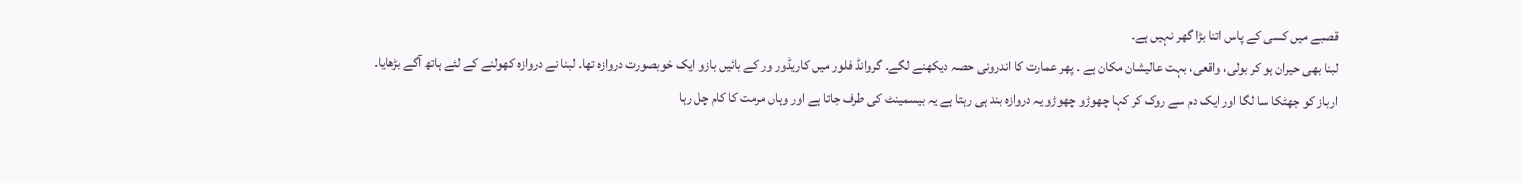قصبے میں کسی کے پاس اتنا بڑا گھر نہیں ہے۔
لبنا بھی حیران ہو کر بولی، واقعی، بہت عالیشان مکان ہے ۔ پھر عمارت کا اندرونی حصہ دیکھنے لگے۔ گروانڈ فلور میں کاریڈور ور کے بائیں بازو ایک خوبصورت دروازہ تھا۔ لبنا نے دروازہ کھولنے کے لئے ہاتھ آگے بڑھایا۔
ارباز کو جھٹکا سا لگا اور ایک دم سے روک کر کہا چھوڑو چھوڑو یہ دروازہ بند ہی رہتا ہے یہ بیسمینٹ کی طرف جاتا ہے اور وہاں مرمت کا کام چل رہا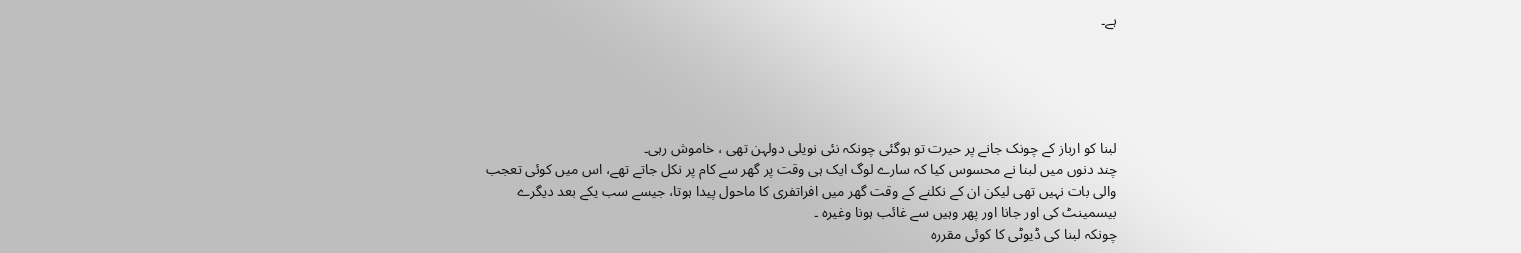ہے۔





لبنا کو ارباز کے چونک جانے پر حیرت تو ہوگئی چونکہ نئی نویلی دولہن تھی ، خاموش رہی۔
چند دنوں میں لبنا نے محسوس کیا کہ سارے لوگ ایک ہی وقت پر گھر سے کام پر نکل جاتے تھے، اس میں کوئی تعجب والی بات نہیں تھی لیکن ان کے نکلنے کے وقت گھر میں افراتفری کا ماحول پیدا ہوتا، جیسے سب یکے بعد دیگرے بیسمینٹ کی اور جانا اور پھر وہیں سے غائب ہونا وغیرہ ۔
چونکہ لبنا کی ڈیوٹی کا کوئی مقررہ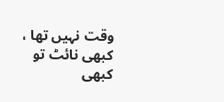وقت نہیں تھا ، کبھی نائٹ تو کبھی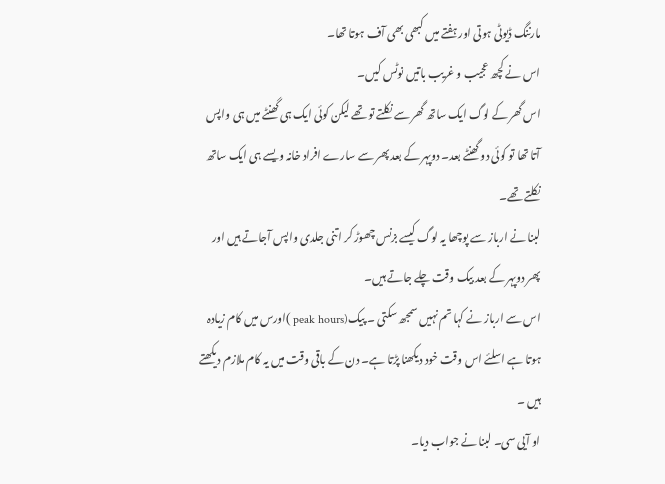مارننگ ڈیوٹی ہوتی اور ہفتے میں کبھی بھی آف ہوتا تھا۔
اس نے کچھ عجیب و غریب باتیں نوٹس کیں۔
اس گھر کے لوگ ایک ساتھ گھر سے نکلتے تو تھے لیکن کوئی ایک ہی گھنٹے میں ہی واپس آتا تھا تو کوئی دو گھنٹے بعد۔ دوپہر کے بعد پھر سے سارے افراد خانہ ویسے ہی ایک ساتھ نکلتے تھے۔
لبنا نے ارباز سے پوچھا یہ لوگ کیسے بزنس چھوڑ کر اتنی جلدی واپس آجاتے ہیں اور پھر دوپہر کے بعد بیک وقت چلے جاتے ہیں۔
اس سے ارباز نے کہا تم نہیں سمجھ سکتی ۔ پیک(peak hours )اورس میں کام زیادہ ہوتا ہے اسلئے اس وقت خود دیکھنا پڑتا ہے۔ دن کے باقی وقت میں یہ کام ملازم دیکھتے ہیں ۔
او آیی سی۔ لبنا نے جواب دیا۔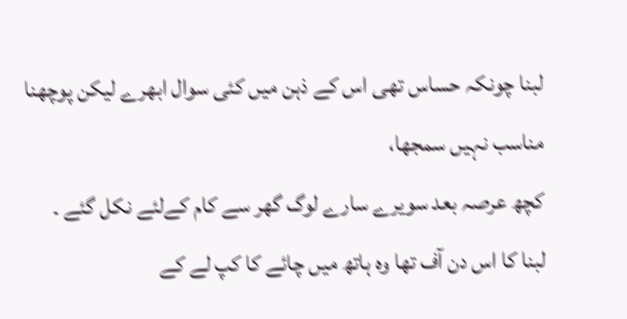لبنا چونکہ حساس تھی اس کے ذہن میں کئی سوال ابھرے لیکن پوچھنا مناسب نہیں سمجھا،
کچھ عرصہ بعد سویرے سارے لوگ گھر سے کام کےلئے نکل گئے ۔
لبنا کا اس دن آف تھا وہ ہاتھ میں چائے کا کپ لے کے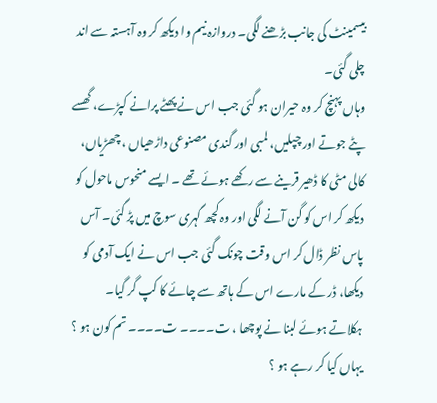بیسمینٹ کی جانب بڑھنے لگی۔ دروازہ نیم وا دیکھ کر وہ آہستہ سے اند چلی گئی۔
وہاں پہنچ کر وہ حیران ہو گئی جب اس نے پھٹے پرانے کپڑے، گھسے پٹے جوتے اور چپلیں، لمبی اور گندی مصنوعی داڑھیاں ، چھڑیاں، کالی مٹی کا ڈھیر قرینے سے رکھے ہوئے تھے ۔ ایسے منحوس ماحول کو دیکھ کر اس کو گن آنے لگی اور وہ کچھ گہری سوچ میں پڑ گئی۔ آس پاس نظر ڈال کر اس وقت چونک گئی جب اس نے ایک آدمی کو دیکھا، ڈر کے مارے اس کے ہاتھ سے چائے کا کپ گر گیا۔
ہکلاتے ہوئے لبنا نے پوچھا ، ت۔۔۔۔ ت۔۔۔۔ تم کون ہو ؟ یہاں کیا کر رہے ہو ؟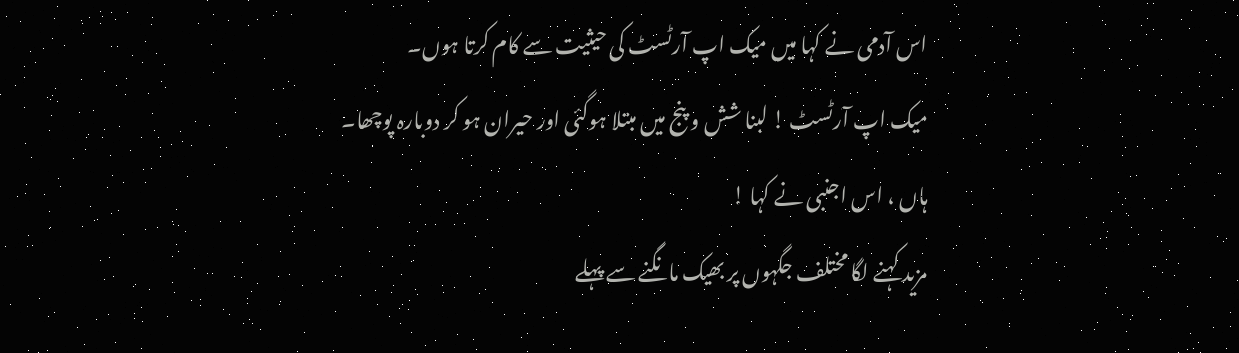اس آدمی نے کہا میں میک اپ آرٹسٹ کی حیثیت سے کام کرتا ہوں۔
میک اپ آرٹسٹ ! لبنا شش و پنج میں مبتلا ہوگئی اور حیران ہو کر دوبارہ پوچھا۔
ہاں ، اس اجنبی نے کہا !
مزید کہنے لگا مختلف جگہوں پر بھیک مانگنے سے پہلے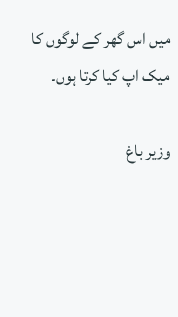میں اس گھر کے لوگوں کا میک اپ کیا کرتا ہوں۔

وزیر باغ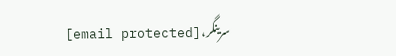سرینگر،[email protected]